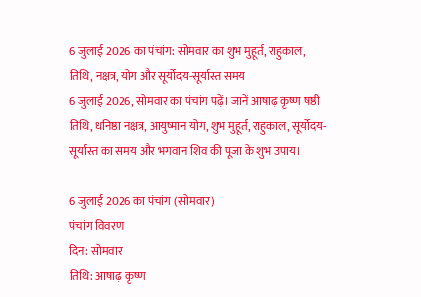6 जुलाई 2026 का पंचांग: सोमवार का शुभ मुहूर्त, राहुकाल, तिथि, नक्षत्र, योग और सूर्योदय-सूर्यास्त समय
6 जुलाई 2026, सोमवार का पंचांग पढ़ें। जानें आषाढ़ कृष्ण षष्ठी तिथि, धनिष्ठा नक्षत्र, आयुष्मान योग, शुभ मुहूर्त, राहुकाल, सूर्योदय-सूर्यास्त का समय और भगवान शिव की पूजा के शुभ उपाय।

6 जुलाई 2026 का पंचांग (सोमवार)
पंचांग विवरण
दिन: सोमवार
तिथि: आषाढ़ कृष्ण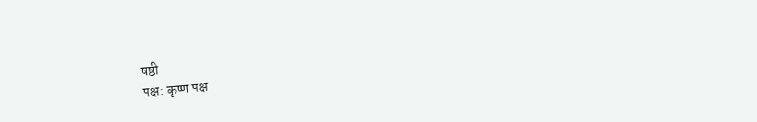षष्ठी
पक्ष: कृष्ण पक्ष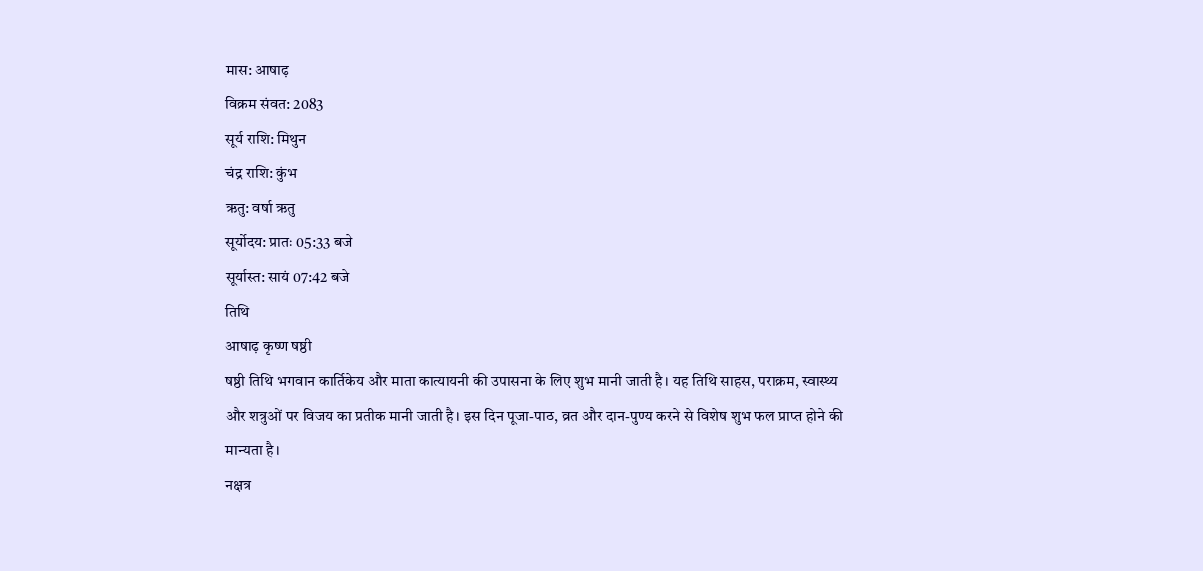मास: आषाढ़
विक्रम संवत: 2083
सूर्य राशि: मिथुन
चंद्र राशि: कुंभ
ऋतु: वर्षा ऋतु
सूर्योदय: प्रातः 05:33 बजे
सूर्यास्त: सायं 07:42 बजे
तिथि
आषाढ़ कृष्ण षष्ठी
षष्ठी तिथि भगवान कार्तिकेय और माता कात्यायनी की उपासना के लिए शुभ मानी जाती है। यह तिथि साहस, पराक्रम, स्वास्थ्य और शत्रुओं पर विजय का प्रतीक मानी जाती है। इस दिन पूजा-पाठ, व्रत और दान-पुण्य करने से विशेष शुभ फल प्राप्त होने की मान्यता है।
नक्षत्र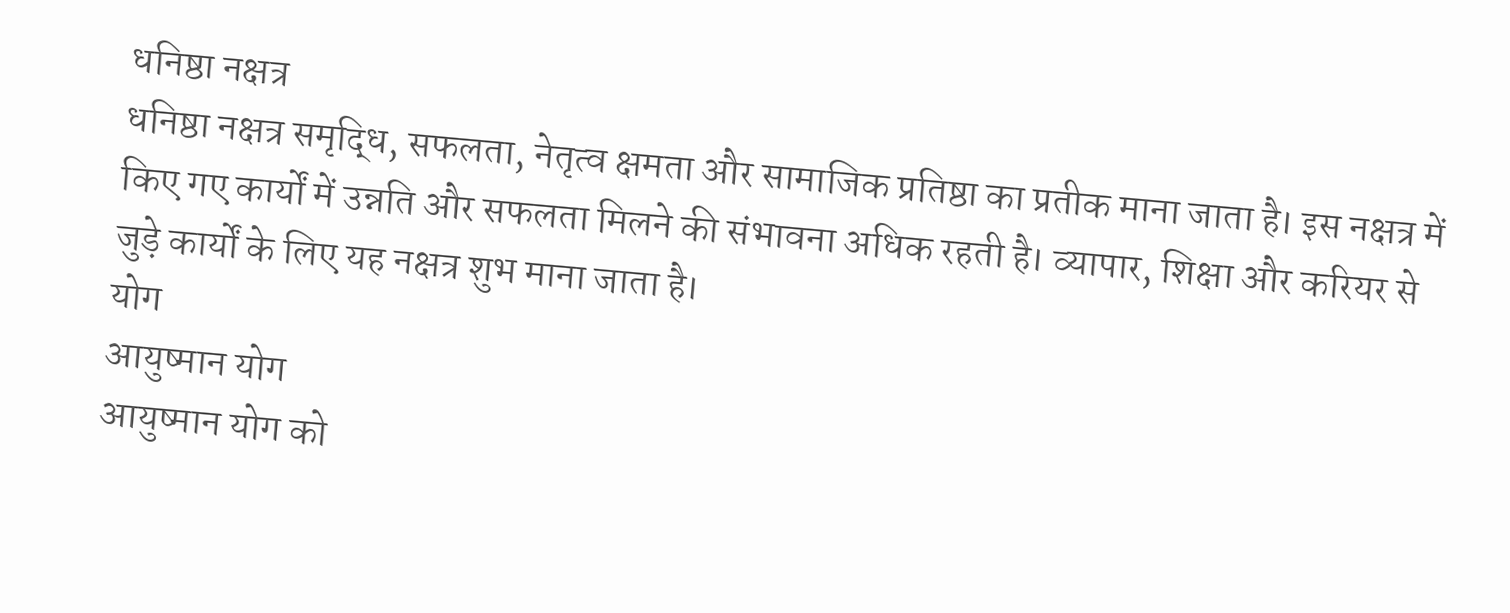धनिष्ठा नक्षत्र
धनिष्ठा नक्षत्र समृद्धि, सफलता, नेतृत्व क्षमता और सामाजिक प्रतिष्ठा का प्रतीक माना जाता है। इस नक्षत्र में किए गए कार्यों में उन्नति और सफलता मिलने की संभावना अधिक रहती है। व्यापार, शिक्षा और करियर से जुड़े कार्यों के लिए यह नक्षत्र शुभ माना जाता है।
योग
आयुष्मान योग
आयुष्मान योग को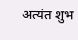अत्यंत शुभ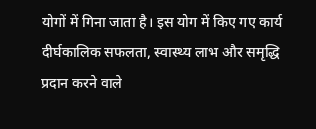योगों में गिना जाता है। इस योग में किए गए कार्य दीर्घकालिक सफलता, स्वास्थ्य लाभ और समृद्धि प्रदान करने वाले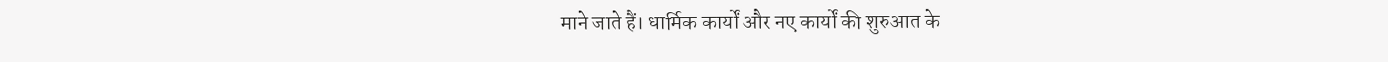माने जाते हैं। धार्मिक कार्यों और नए कार्यों की शुरुआत के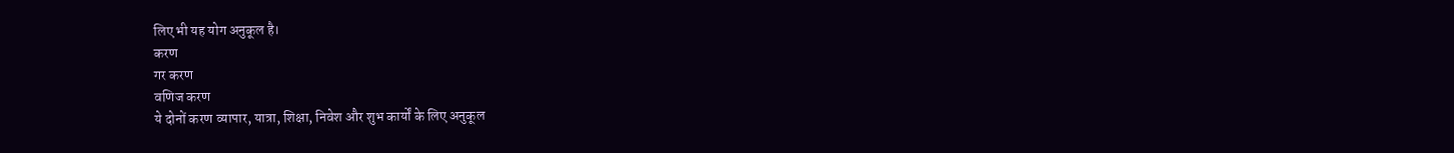लिए भी यह योग अनुकूल है।
करण
गर करण
वणिज करण
ये दोनों करण व्यापार, यात्रा, शिक्षा, निवेश और शुभ कार्यों के लिए अनुकूल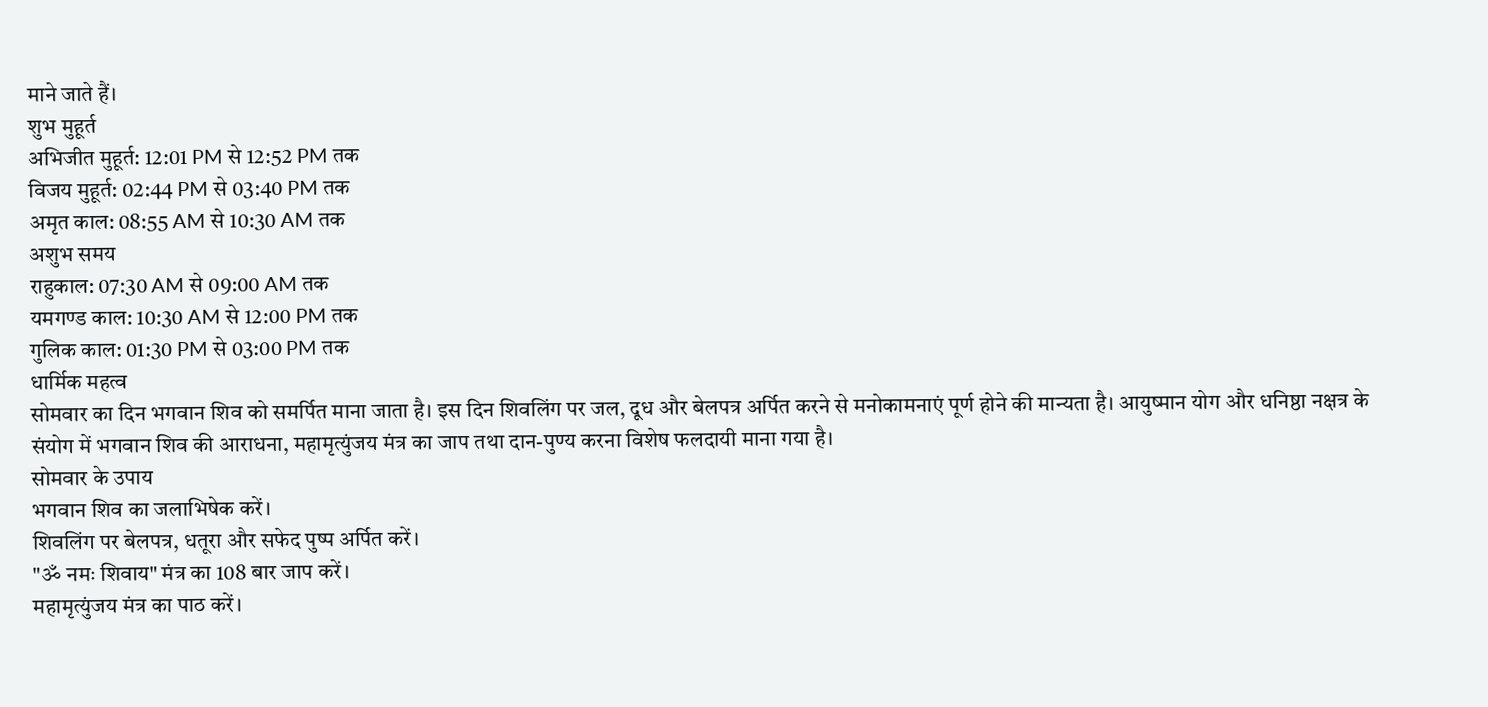माने जाते हैं।
शुभ मुहूर्त
अभिजीत मुहूर्त: 12:01 PM से 12:52 PM तक
विजय मुहूर्त: 02:44 PM से 03:40 PM तक
अमृत काल: 08:55 AM से 10:30 AM तक
अशुभ समय
राहुकाल: 07:30 AM से 09:00 AM तक
यमगण्ड काल: 10:30 AM से 12:00 PM तक
गुलिक काल: 01:30 PM से 03:00 PM तक
धार्मिक महत्व
सोमवार का दिन भगवान शिव को समर्पित माना जाता है। इस दिन शिवलिंग पर जल, दूध और बेलपत्र अर्पित करने से मनोकामनाएं पूर्ण होने की मान्यता है। आयुष्मान योग और धनिष्ठा नक्षत्र के संयोग में भगवान शिव की आराधना, महामृत्युंजय मंत्र का जाप तथा दान-पुण्य करना विशेष फलदायी माना गया है।
सोमवार के उपाय
भगवान शिव का जलाभिषेक करें।
शिवलिंग पर बेलपत्र, धतूरा और सफेद पुष्प अर्पित करें।
"ॐ नमः शिवाय" मंत्र का 108 बार जाप करें।
महामृत्युंजय मंत्र का पाठ करें।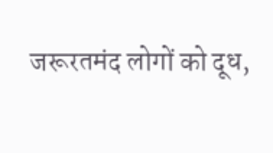जरूरतमंद लोगों को दूध,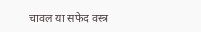चावल या सफेद वस्त्र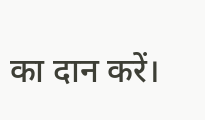का दान करें।